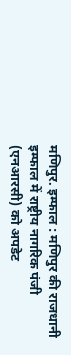मणिपुर. इम्फाल : मणिपुर की राजधानी इम्फाल में राष्ट्रीय नागरिक पंजी (एनआरसी) को अपडेट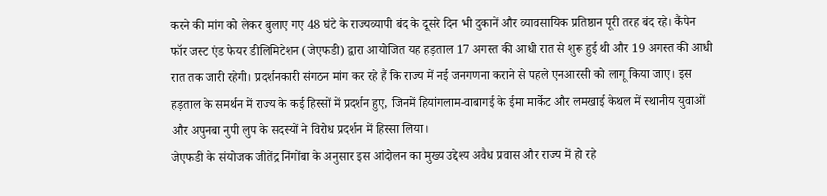करने की मांग को लेकर बुलाए गए 48 घंटे के राज्यव्यापी बंद के दूसरे दिन भी दुकानें और व्यावसायिक प्रतिष्ठान पूरी तरह बंद रहे। कैंपेन फॉर जस्ट एंड फेयर डीलिमिटेशन (जेएफडी) द्वारा आयोजित यह हड़ताल 17 अगस्त की आधी रात से शुरू हुई थी और 19 अगस्त की आधी रात तक जारी रहेगी। प्रदर्शनकारी संगठन मांग कर रहे हैं कि राज्य में नई जनगणना कराने से पहले एनआरसी को लागू किया जाए। इस हड़ताल के समर्थन में राज्य के कई हिस्सों में प्रदर्शन हुए, जिनमें हियांगलाम-वाबागई के ईमा मार्केट और लमखाई केथल में स्थानीय युवाओं और अपुनबा नुपी लुप के सदस्यों ने विरोध प्रदर्शन में हिस्सा लिया।
जेएफडी के संयोजक जीतेंद्र निंगोंबा के अनुसार इस आंदोलन का मुख्य उद्देश्य अवैध प्रवास और राज्य में हो रहे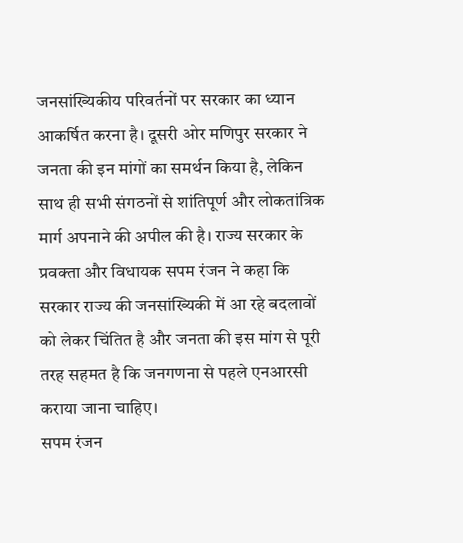जनसांख्यिकीय परिवर्तनों पर सरकार का ध्यान आकर्षित करना है। दूसरी ओर मणिपुर सरकार ने जनता की इन मांगों का समर्थन किया है, लेकिन साथ ही सभी संगठनों से शांतिपूर्ण और लोकतांत्रिक मार्ग अपनाने की अपील की है। राज्य सरकार के प्रवक्ता और विधायक सपम रंजन ने कहा कि सरकार राज्य की जनसांख्यिकी में आ रहे बदलावों को लेकर चिंतित है और जनता की इस मांग से पूरी तरह सहमत है कि जनगणना से पहले एनआरसी कराया जाना चाहिए।
सपम रंजन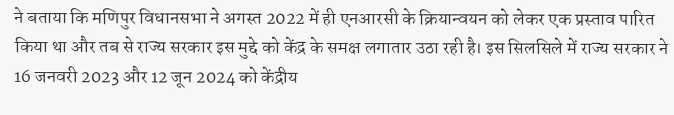ने बताया कि मणिपुर विधानसभा ने अगस्त 2022 में ही एनआरसी के क्रियान्वयन को लेकर एक प्रस्ताव पारित किया था और तब से राज्य सरकार इस मुद्दे को केंद्र के समक्ष लगातार उठा रही है। इस सिलसिले में राज्य सरकार ने 16 जनवरी 2023 और 12 जून 2024 को केंद्रीय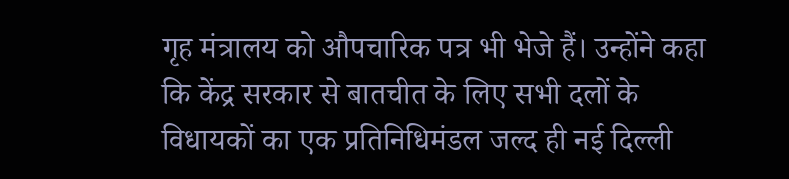गृह मंत्रालय को औपचारिक पत्र भी भेजे हैं। उन्होंने कहा कि केंद्र सरकार से बातचीत के लिए सभी दलों के विधायकों का एक प्रतिनिधिमंडल जल्द ही नई दिल्ली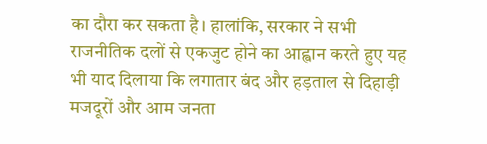का दौरा कर सकता है। हालांकि, सरकार ने सभी राजनीतिक दलों से एकजुट होने का आह्वान करते हुए यह भी याद दिलाया कि लगातार बंद और हड़ताल से दिहाड़ी मजदूरों और आम जनता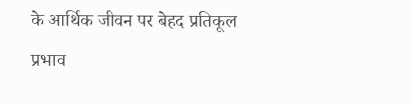के आर्थिक जीवन पर बेहद प्रतिकूल प्रभाव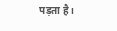पड़ता है।